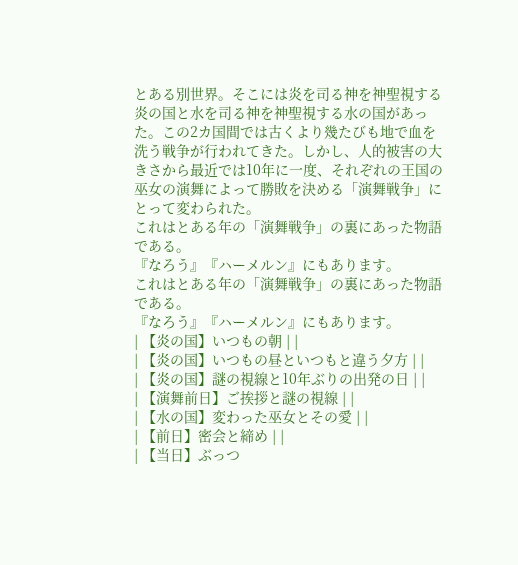とある別世界。そこには炎を司る神を神聖視する炎の国と水を司る神を神聖視する水の国があった。この2カ国間では古くより幾たびも地で血を洗う戦争が行われてきた。しかし、人的被害の大きさから最近では10年に一度、それぞれの王国の巫女の演舞によって勝敗を決める「演舞戦争」にとって変わられた。
これはとある年の「演舞戦争」の裏にあった物語である。
『なろう』『ハーメルン』にもあります。
これはとある年の「演舞戦争」の裏にあった物語である。
『なろう』『ハーメルン』にもあります。
| 【炎の国】いつもの朝 | |
| 【炎の国】いつもの昼といつもと違う夕方 | |
| 【炎の国】謎の視線と10年ぶりの出発の日 | |
| 【演舞前日】ご挨拶と謎の視線 | |
| 【水の国】変わった巫女とその愛 | |
| 【前日】密会と締め | |
| 【当日】ぶっつ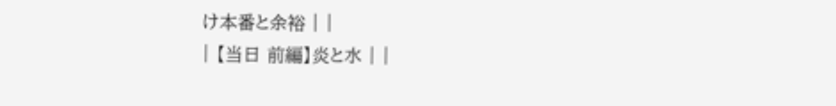け本番と余裕 | |
| 【当日 前編】炎と水 | |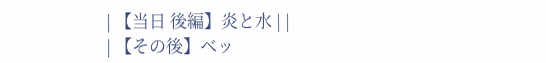| 【当日 後編】炎と水 | |
| 【その後】ベッ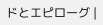ドとエピローグ |